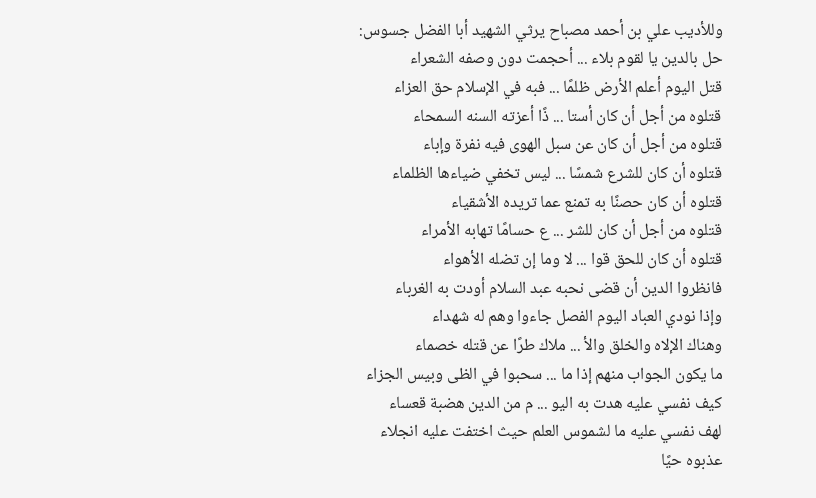وللأديب علي بن أحمد مصباح يرثي الشهيد أبا الفضل جسوس:
حل بالدين يا لقوم بلاء ... أحجمت دون وصفه الشعراء
قتل اليوم أعلم الأرض ظلمًا ... فبه في الإسلام حق العزاء
قتلوه من أجل أن كان أستا ... ذًا أعزته السنه السمحاء
قتلوه من أجل أن كان عن سبل الهوى فيه نفرة وإباء
قتلوه أن كان للشرع شمسًا ... ليس تخفي ضياءها الظلماء
قتلوه أن كان حصنًا به تمنع عما تريده الأشقياء
قتلوه من أجل أن كان للشر ... ع حسامًا تهابه الأمراء
قتلوه أن كان للحق قوا ... لا وما إن تضله الأهواء
فانظروا الدين أن قضى نحبه عبد السلام أودت به الغرباء
وإذا نودي العباد اليوم الفصل جاءوا وهم له شهداء
وهناك الإلاه والخلق والأ ... ملاك طرًا عن قتله خصماء
ما يكون الجواب منهم إذا ما ... سحبوا في الظى وبيس الجزاء
كيف نفسي عليه هدت به اليو ... م من الدين هضبة قعساء
لهف نفسي عليه ما لشموس العلم حيث اختفت عليه انجلاء
عذبوه حيًا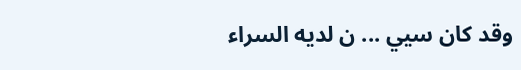وقد كان سيي ... ن لديه السراء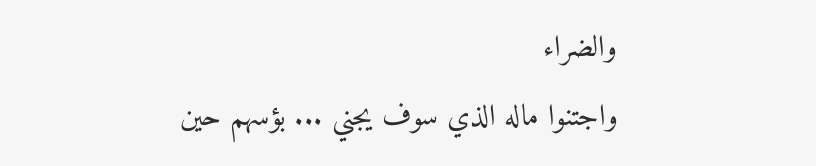والضراء
واجتنوا ماله الذي سوف يجني ... بؤسهم حين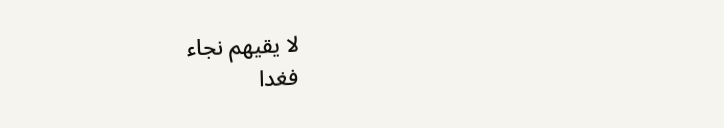لا يقيهم نجاء
فغدا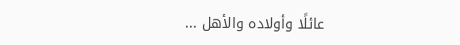عائلًا وأولاده والأهل ...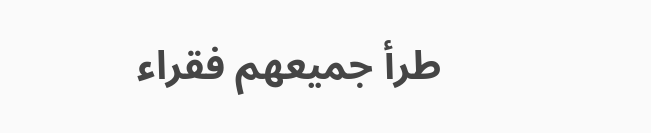طرأ جميعهم فقراء